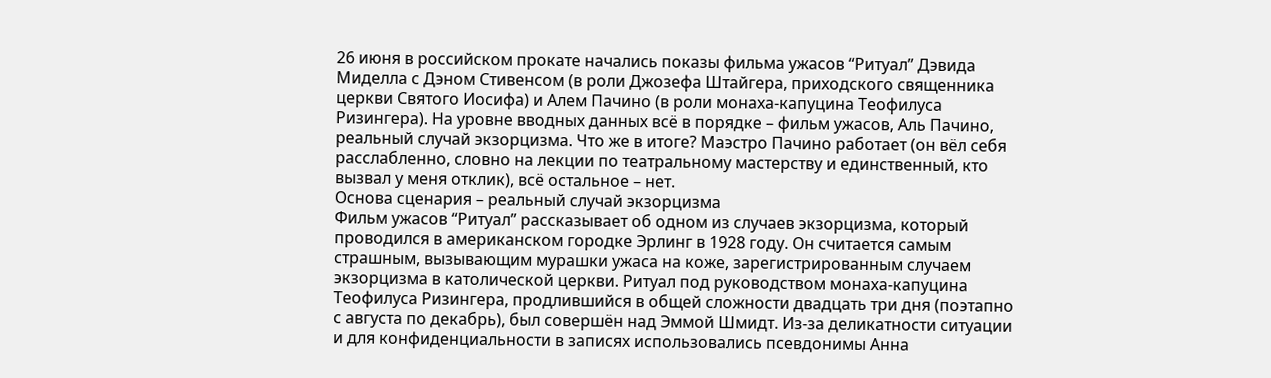26 июня в российском прокате начались показы фильма ужасов “Ритуал” Дэвида Миделла с Дэном Стивенсом (в роли Джозефа Штайгера, приходского священника церкви Святого Иосифа) и Алем Пачино (в роли монаха-капуцина Теофилуса Ризингера). На уровне вводных данных всё в порядке – фильм ужасов, Аль Пачино, реальный случай экзорцизма. Что же в итоге? Маэстро Пачино работает (он вёл себя расслабленно, словно на лекции по театральному мастерству и единственный, кто вызвал у меня отклик), всё остальное – нет.
Основа сценария – реальный случай экзорцизма
Фильм ужасов “Ритуал” рассказывает об одном из случаев экзорцизма, который проводился в американском городке Эрлинг в 1928 году. Он считается самым страшным, вызывающим мурашки ужаса на коже, зарегистрированным случаем экзорцизма в католической церкви. Ритуал под руководством монаха-капуцина Теофилуса Ризингера, продлившийся в общей сложности двадцать три дня (поэтапно с августа по декабрь), был совершён над Эммой Шмидт. Из-за деликатности ситуации и для конфиденциальности в записях использовались псевдонимы Анна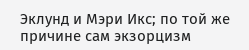Эклунд и Мэри Икс; по той же причине сам экзорцизм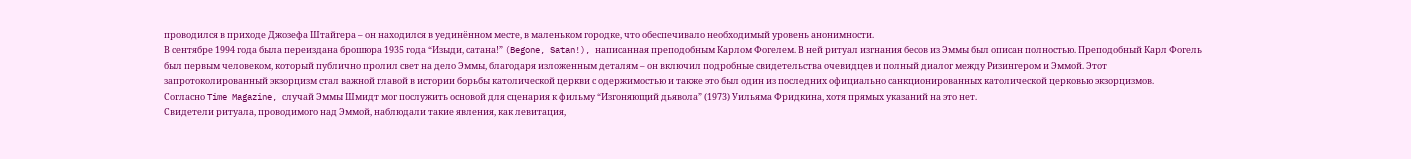проводился в приходе Джозефа Штайгера – он находился в уединённом месте, в маленьком городке, что обеспечивало необходимый уровень анонимности.
В сентябре 1994 года была переиздана брошюра 1935 года “Изыди, сатана!” (Begone, Satan!), написанная преподобным Карлом Фогелем. В ней ритуал изгнания бесов из Эммы был описан полностью. Преподобный Карл Фогель был первым человеком, который публично пролил свет на дело Эммы, благодаря изложенным деталям – он включил подробные свидетельства очевидцев и полный диалог между Ризингером и Эммой. Этот запротоколированный экзорцизм стал важной главой в истории борьбы католической церкви с одержимостью и также это был один из последних официально санкционированных католической церковью экзорцизмов.
Согласно Time Magazine, случай Эммы Шмидт мог послужить основой для сценария к фильму “Изгоняющий дьявола” (1973) Уильяма Фридкина, хотя прямых указаний на это нет.
Свидетели ритуала, проводимого над Эммой, наблюдали такие явления, как левитация,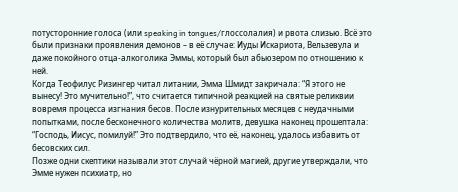потусторонние голоса (или speaking in tongues/глоссолалия) и рвота слизью. Всё это были признаки проявления демонов – в её случае: Иуды Искариота, Вельзевула и даже покойного отца-алкоголика Эммы, который был абьюзером по отношению к ней.
Когда Теофилус Ризингер читал литании, Эмма Шмидт закричала: “Я этого не вынесу! Это мучительно!”, что считается типичной реакцией на святые реликвии вовремя процесса изгнания бесов. После изнурительных месяцев с неудачными попытками, после бесконечного количества молитв, девушка наконец прошептала: “Господь, Иисус, помилуй!” Это подтвердило, что её, наконец, удалось избавить от бесовских сил.
Позже одни скептики называли этот случай чёрной магией, другие утверждали, что Эмме нужен психиатр, но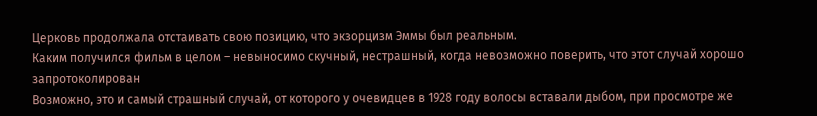Церковь продолжала отстаивать свою позицию, что экзорцизм Эммы был реальным.
Каким получился фильм в целом – невыносимо скучный, нестрашный, когда невозможно поверить, что этот случай хорошо запротоколирован
Возможно, это и самый страшный случай, от которого у очевидцев в 1928 году волосы вставали дыбом, при просмотре же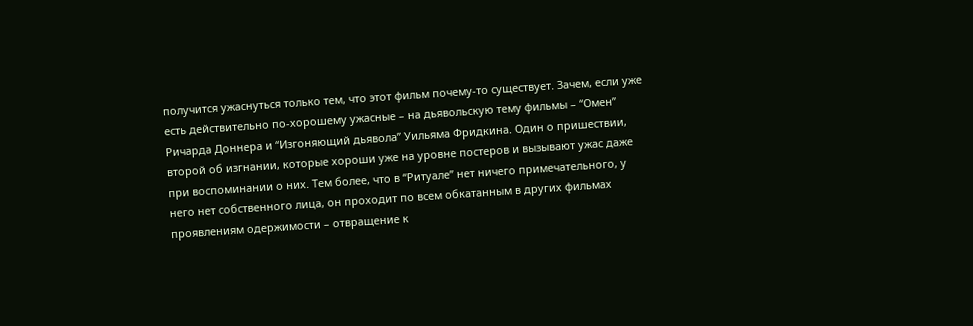получится ужаснуться только тем, что этот фильм почему-то существует. Зачем, если уже есть действительно по-хорошему ужасные – на дьявольскую тему фильмы – “Омен” Ричарда Доннера и “Изгоняющий дьявола” Уильяма Фридкина. Один о пришествии, второй об изгнании, которые хороши уже на уровне постеров и вызывают ужас даже при воспоминании о них. Тем более, что в “Ритуале” нет ничего примечательного, у него нет собственного лица, он проходит по всем обкатанным в других фильмах проявлениям одержимости – отвращение к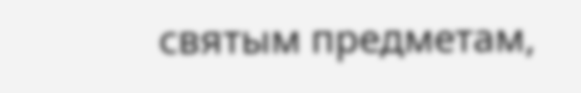святым предметам,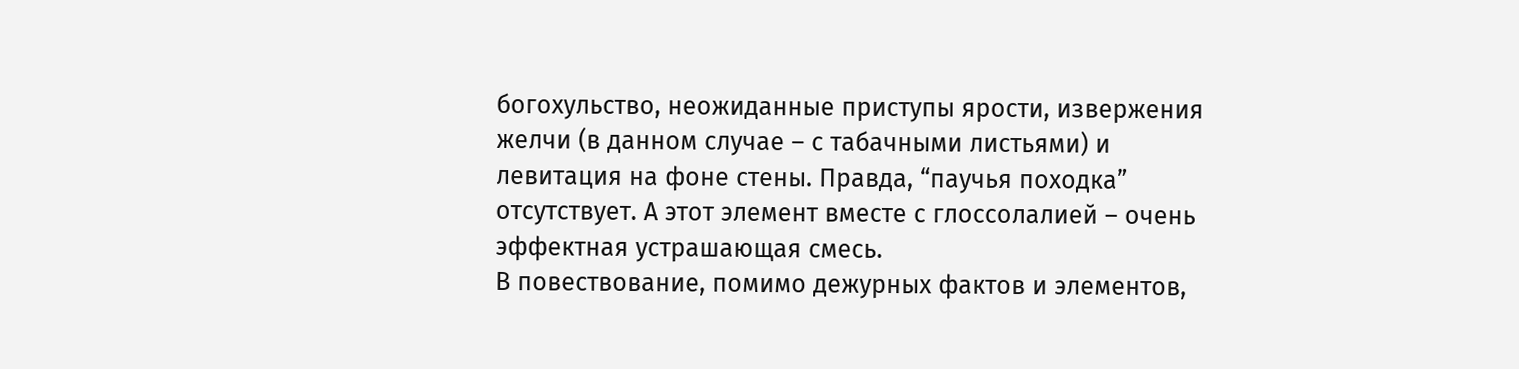богохульство, неожиданные приступы ярости, извержения желчи (в данном случае – с табачными листьями) и левитация на фоне стены. Правда, “паучья походка” отсутствует. А этот элемент вместе с глоссолалией – очень эффектная устрашающая смесь.
В повествование, помимо дежурных фактов и элементов,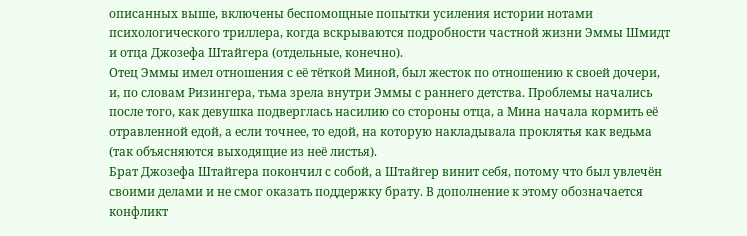описанных выше, включены беспомощные попытки усиления истории нотами психологического триллера, когда вскрываются подробности частной жизни Эммы Шмидт и отца Джозефа Штайгера (отдельные, конечно).
Отец Эммы имел отношения с её тёткой Миной, был жесток по отношению к своей дочери, и, по словам Ризингера, тьма зрела внутри Эммы с раннего детства. Проблемы начались после того, как девушка подверглась насилию со стороны отца, а Мина начала кормить её отравленной едой, а если точнее, то едой, на которую накладывала проклятья как ведьма (так объясняются выходящие из неё листья).
Брат Джозефа Штайгера покончил с собой, а Штайгер винит себя, потому что был увлечён своими делами и не смог оказать поддержку брату. В дополнение к этому обозначается конфликт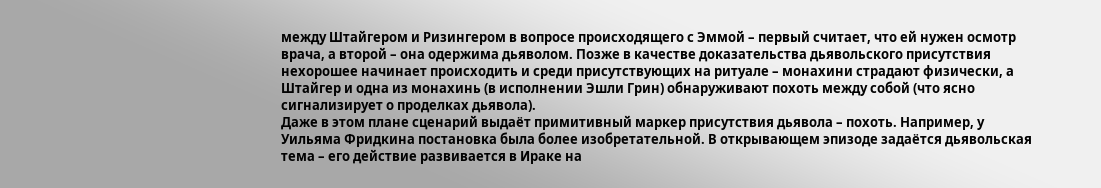между Штайгером и Ризингером в вопросе происходящего с Эммой – первый считает, что ей нужен осмотр врача, а второй – она одержима дьяволом. Позже в качестве доказательства дьявольского присутствия нехорошее начинает происходить и среди присутствующих на ритуале – монахини страдают физически, а Штайгер и одна из монахинь (в исполнении Эшли Грин) обнаруживают похоть между собой (что ясно сигнализирует о проделках дьявола).
Даже в этом плане сценарий выдаёт примитивный маркер присутствия дьявола – похоть. Например, у Уильяма Фридкина постановка была более изобретательной. В открывающем эпизоде задаётся дьявольская тема – его действие развивается в Ираке на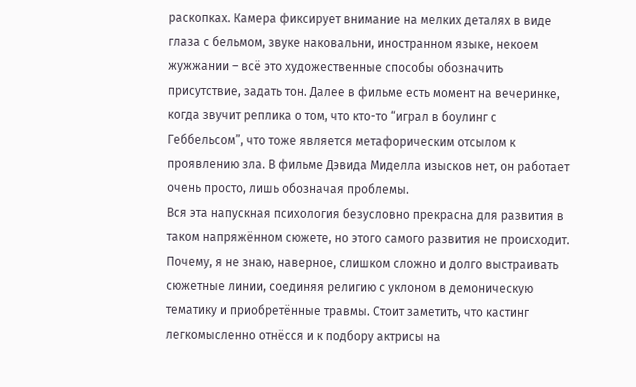раскопках. Камера фиксирует внимание на мелких деталях в виде глаза с бельмом, звуке наковальни, иностранном языке, некоем жужжании – всё это художественные способы обозначить присутствие, задать тон. Далее в фильме есть момент на вечеринке, когда звучит реплика о том, что кто-то “играл в боулинг с Геббельсом”, что тоже является метафорическим отсылом к проявлению зла. В фильме Дэвида Миделла изысков нет, он работает очень просто, лишь обозначая проблемы.
Вся эта напускная психология безусловно прекрасна для развития в таком напряжённом сюжете, но этого самого развития не происходит. Почему, я не знаю, наверное, слишком сложно и долго выстраивать сюжетные линии, соединяя религию с уклоном в демоническую тематику и приобретённые травмы. Стоит заметить, что кастинг легкомысленно отнёсся и к подбору актрисы на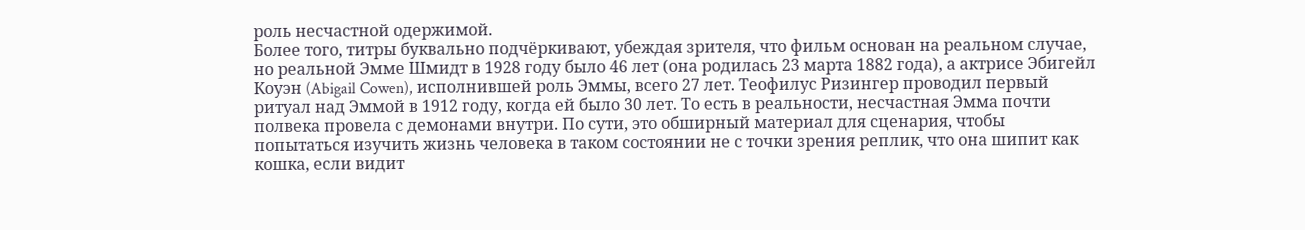роль несчастной одержимой.
Более того, титры буквально подчёркивают, убеждая зрителя, что фильм основан на реальном случае, но реальной Эмме Шмидт в 1928 году было 46 лет (она родилась 23 марта 1882 года), а актрисе Эбигейл Коуэн (Abigail Cowen), исполнившей роль Эммы, всего 27 лет. Теофилус Ризингер проводил первый ритуал над Эммой в 1912 году, когда ей было 30 лет. То есть в реальности, несчастная Эмма почти полвека провела с демонами внутри. По сути, это обширный материал для сценария, чтобы попытаться изучить жизнь человека в таком состоянии не с точки зрения реплик, что она шипит как кошка, если видит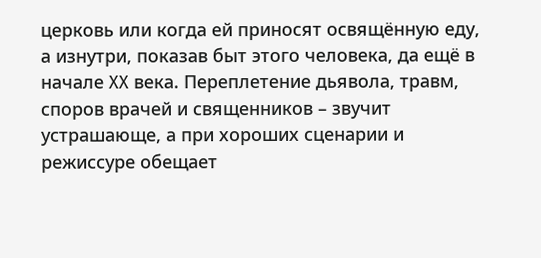церковь или когда ей приносят освящённую еду, а изнутри, показав быт этого человека, да ещё в начале XX века. Переплетение дьявола, травм, споров врачей и священников – звучит устрашающе, а при хороших сценарии и режиссуре обещает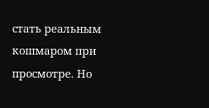стать реальным кошмаром при просмотре. Но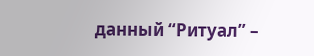данный “Ритуал” –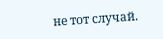не тот случай.